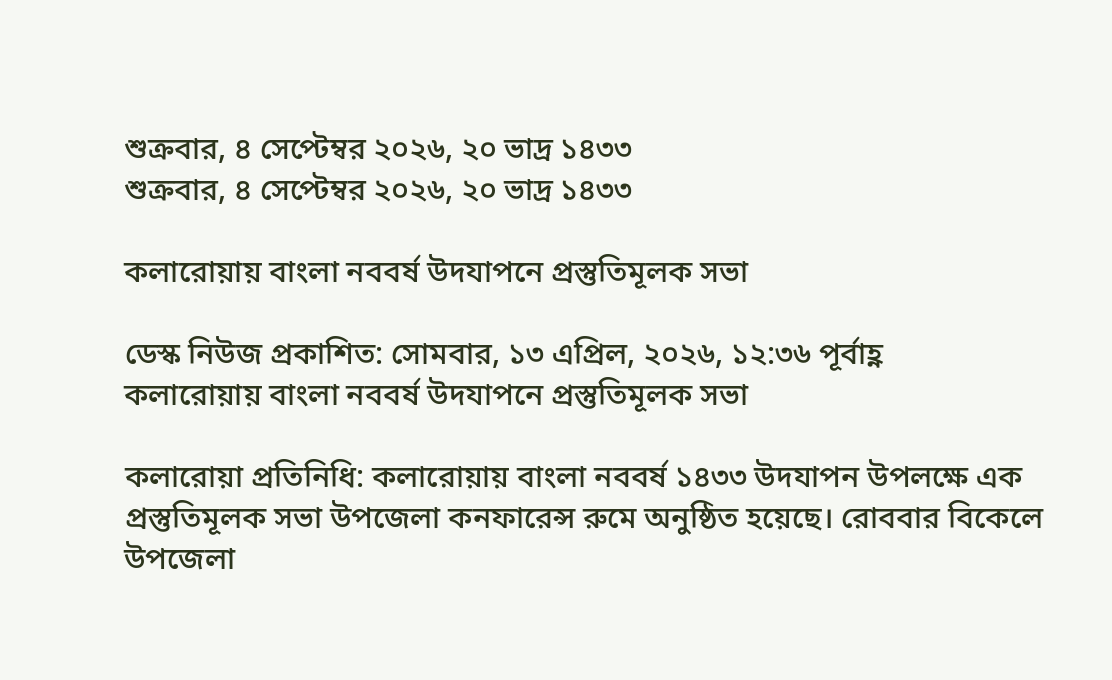শুক্রবার, ৪ সেপ্টেম্বর ২০২৬, ২০ ভাদ্র ১৪৩৩
শুক্রবার, ৪ সেপ্টেম্বর ২০২৬, ২০ ভাদ্র ১৪৩৩

কলারোয়ায় বাংলা নববর্ষ উদযাপনে প্রস্তুতিমূলক সভা

ডেস্ক নিউজ প্রকাশিত: সোমবার, ১৩ এপ্রিল, ২০২৬, ১২:৩৬ পূর্বাহ্ণ
কলারোয়ায় বাংলা নববর্ষ উদযাপনে প্রস্তুতিমূলক সভা

কলারোয়া প্রতিনিধি: কলারোয়ায় বাংলা নববর্ষ ১৪৩৩ উদযাপন উপলক্ষে এক প্রস্তুতিমূলক সভা উপজেলা কনফারেন্স রুমে অনুষ্ঠিত হয়েছে। রোববার বিকেলে উপজেলা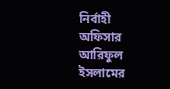নির্বাহী অফিসার আরিফুল ইসলামের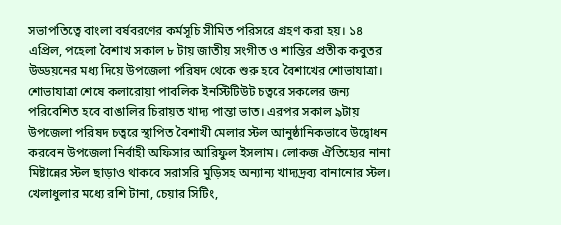সভাপতিত্বে বাংলা বর্ষবরণের কর্মসূচি সীমিত পরিসরে গ্রহণ করা হয়। ১৪ এপ্রিল, পহেলা বৈশাখ সকাল ৮ টায় জাতীয় সংগীত ও শান্তির প্রতীক কবুতর উড্ডয়নের মধ্য দিয়ে উপজেলা পরিষদ থেকে শুরু হবে বৈশাখের শোভাযাত্রা। শোভাযাত্রা শেষে কলারোয়া পাবলিক ইনস্টিটিউট চত্বরে সকলের জন্য পরিবেশিত হবে বাঙালির চিরায়ত খাদ্য পান্তা ভাত। এরপর সকাল ৯টায় উপজেলা পরিষদ চত্বরে স্থাপিত বৈশাখী মেলার স্টল আনুষ্ঠানিকভাবে উদ্বোধন করবেন উপজেলা নির্বাহী অফিসার আরিফুল ইসলাম। লোকজ ঐতিহ্যের নানা মিষ্টান্নের স্টল ছাড়াও থাকবে সরাসরি মুড়িসহ অন্যান্য খাদ্যদ্রব্য বানানোর স্টল। খেলাধুলার মধ্যে রশি টানা, চেয়ার সিটিং,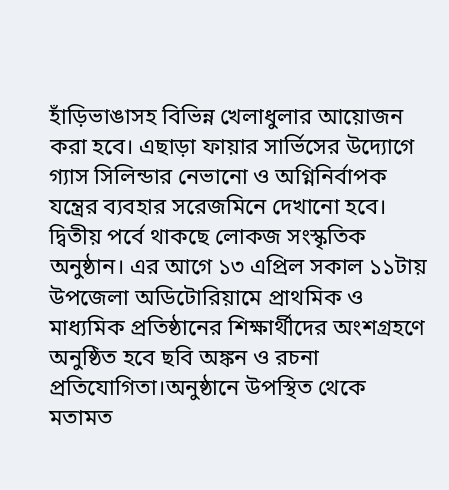হাঁড়িভাঙাসহ বিভিন্ন খেলাধুলার আয়োজন করা হবে। এছাড়া ফায়ার সার্ভিসের উদ্যোগে গ্যাস সিলিন্ডার নেভানো ও অগ্নিনির্বাপক যন্ত্রের ব্যবহার সরেজমিনে দেখানো হবে। দ্বিতীয় পর্বে থাকছে লোকজ সংস্কৃতিক অনুষ্ঠান। এর আগে ১৩ এপ্রিল সকাল ১১টায় উপজেলা অডিটোরিয়ামে প্রাথমিক ও মাধ্যমিক প্রতিষ্ঠানের শিক্ষার্থীদের অংশগ্রহণে অনুষ্ঠিত হবে ছবি অঙ্কন ও রচনা প্রতিযোগিতা।অনুষ্ঠানে উপস্থিত থেকে মতামত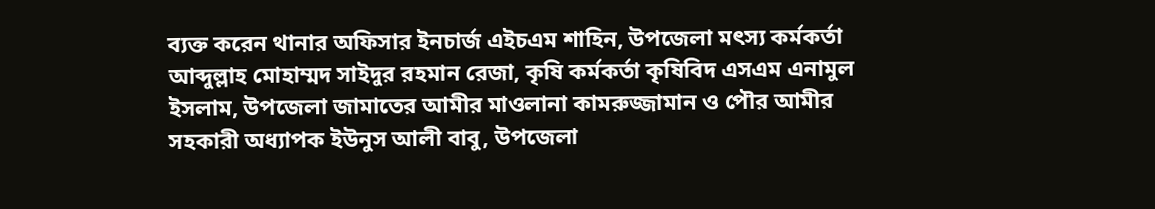ব্যক্ত করেন থানার অফিসার ইনচার্জ এইচএম শাহিন, উপজেলা মৎস্য কর্মকর্তা আব্দুল্লাহ মোহাম্মদ সাইদুর রহমান রেজা, কৃষি কর্মকর্তা কৃষিবিদ এসএম এনামুল ইসলাম, উপজেলা জামাতের আমীর মাওলানা কামরুজ্জামান ও পৌর আমীর সহকারী অধ্যাপক ইউনুস আলী বাবু, উপজেলা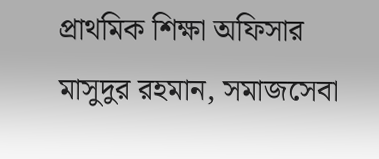প্রাথমিক শিক্ষা অফিসার মাসুদুর রহমান, সমাজসেবা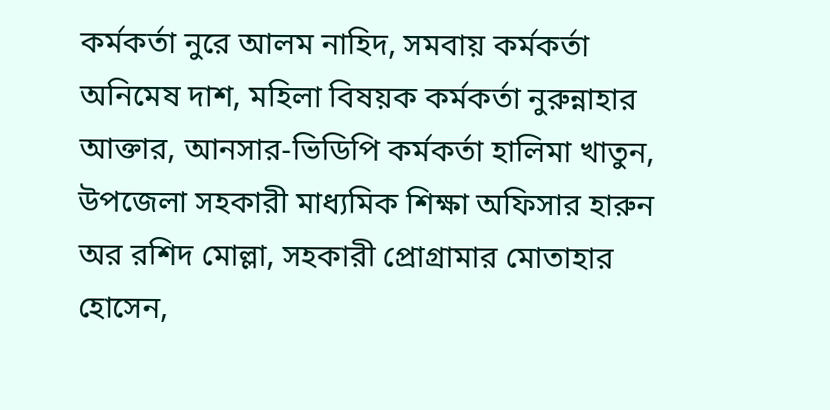কর্মকর্তা নুরে আলম নাহিদ, সমবায় কর্মকর্তা অনিমেষ দাশ, মহিলা বিষয়ক কর্মকর্তা নুরুন্নাহার আক্তার, আনসার-ভিডিপি কর্মকর্তা হালিমা খাতুন, উপজেলা সহকারী মাধ্যমিক শিক্ষা অফিসার হারুন অর রশিদ মোল্লা, সহকারী প্রোগ্রামার মোতাহার হোসেন,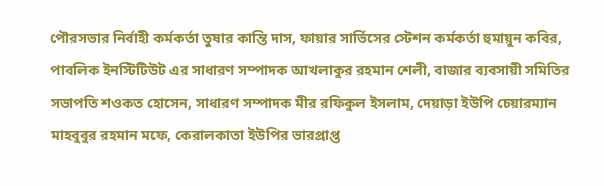পৌরসভার নির্বাহী কর্মকর্তা তুষার কান্তি দাস, ফায়ার সার্ভিসের স্টেশন কর্মকর্তা হুমায়ুন কবির, পাবলিক ইনস্টিটিউট এর সাধারণ সম্পাদক আখলাকুর রহমান শেলী, বাজার ব্যবসায়ী সমিতির সভাপতি শওকত হোসেন, সাধারণ সম্পাদক মীর রফিকুল ইসলাম, দেয়াড়া ইউপি চেয়ারম্যান মাহবুবুর রহমান মফে, কেরালকাতা ইউপির ভারপ্রাপ্ত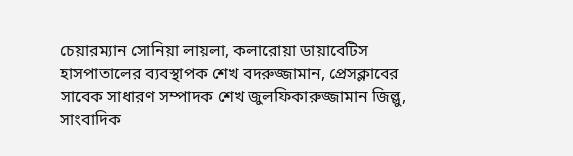চেয়ারম্যান সোনিয়া লায়লা, কলারোয়া ডায়াবেটিস হাসপাতালের ব্যবস্থাপক শেখ বদরুজ্জামান, প্রেসক্লাবের সাবেক সাধারণ সম্পাদক শেখ জুলফিকারুজ্জামান জিল্লু, সাংবাদিক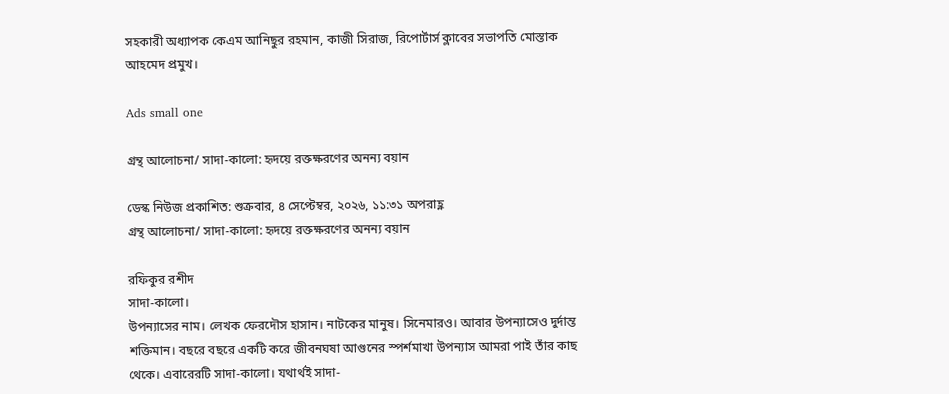সহকারী অধ্যাপক কেএম আনিছুর রহমান, কাজী সিরাজ, রিপোর্টার্স ক্লাবের সভাপতি মোস্তাক আহমেদ প্রমুখ।

Ads small one

গ্রন্থ আলোচনা/ সাদা-কালো: হৃদয়ে রক্তক্ষরণের অনন্য বয়ান

ডেস্ক নিউজ প্রকাশিত: শুক্রবার, ৪ সেপ্টেম্বর, ২০২৬, ১১:৩১ অপরাহ্ণ
গ্রন্থ আলোচনা/ সাদা-কালো: হৃদয়ে রক্তক্ষরণের অনন্য বয়ান

রফিকুর রশীদ
সাদা-কালো।
উপন্যাসের নাম। লেখক ফেরদৌস হাসান। নাটকের মানুষ। সিনেমারও। আবার উপন্যাসেও দুর্দান্ত শক্তিমান। বছরে বছরে একটি করে জীবনঘষা আগুনের স্পর্শমাখা উপন্যাস আমরা পাই তাঁর কাছ থেকে। এবারেরটি সাদা-কালো। যথার্থই সাদা-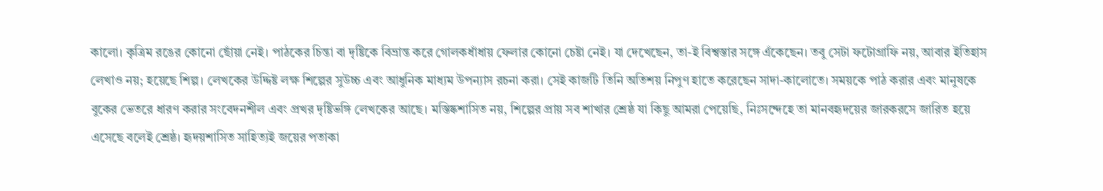কালো। কৃত্রিম রঙের কোনো ছোঁয়া নেই। পাঠকের চিন্তা বা দৃষ্টিকে বিভ্রান্ত করে গোলকধাঁধায় ফেলার কোনো চেষ্টা নেই। যা দেখেছেন, তা-ই বিশ্বস্তার সঙ্গে এঁকেছেন। তবু সেটা ফটোগ্রাফি নয়, আবার ইতিহাস লেখাও নয়; হয়েছে শিল্প। লেখকের উদ্দিষ্ট লক্ষ শিল্পের সুউচ্চ এবং আধুনিক মাধ্যম উপন্যাস রচনা করা। সেই কাজটি তিনি অতিশয় নিপুণ হাতে করেছেন সাদা-কালোতে। সময়কে পাঠ করার এবং মানুষকে বুকের ভেতরে ধারণ করার সংবেদনশীল এবং প্রখর দৃষ্টিভঙ্গি লেখকের আছে। মস্তিষ্কশাসিত নয়, শিল্পের প্রায় সব শাখার শ্রেষ্ঠ যা কিছু আমরা পেয়েছি, নিঃসন্দেহে তা মানবহৃদয়ের জারকরসে জারিত হয়ে এসেছে বলেই শ্রেষ্ঠ। হৃদয়শাসিত সাহিত্যই জয়ের পতাকা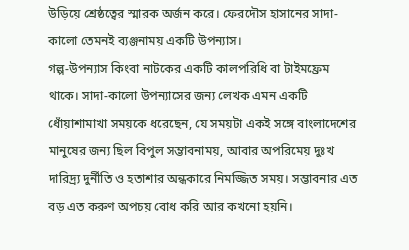উড়িয়ে শ্রেষ্ঠত্বের স্মারক অর্জন করে। ফেরদৌস হাসানের সাদা-কালো তেমনই ব্যঞ্জনাময় একটি উপন্যাস।
গল্প-উপন্যাস কিংবা নাটকের একটি কালপরিধি বা টাইমফ্রেম থাকে। সাদা-কালো উপন্যাসের জন্য লেখক এমন একটি ধোঁয়াশামাখা সময়কে ধরেছেন, যে সময়টা একই সঙ্গে বাংলাদেশের মানুষের জন্য ছিল বিপুল সম্ভাবনাময়, আবার অপরিমেয় দুঃখ দারিদ্র্য দুর্নীতি ও হতাশার অন্ধকারে নিমজ্জিত সময়। সম্ভাবনার এত বড় এত করুণ অপচয় বোধ করি আর কখনো হয়নি।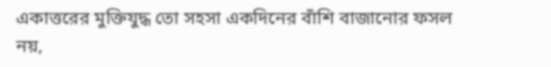একাত্তরের মুক্তিযুদ্ধ তো সহসা একদিনের বাঁশি বাজানোর ফসল নয়,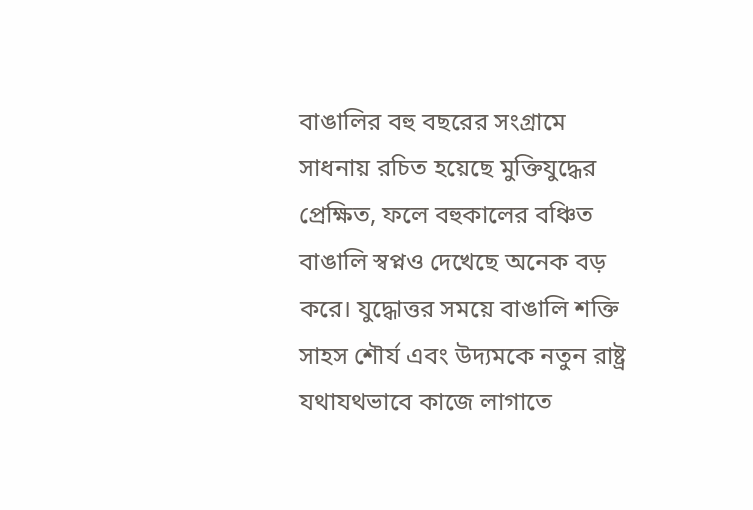বাঙালির বহু বছরের সংগ্রামে সাধনায় রচিত হয়েছে মুক্তিযুদ্ধের প্রেক্ষিত, ফলে বহুকালের বঞ্চিত বাঙালি স্বপ্নও দেখেছে অনেক বড় করে। যুদ্ধোত্তর সময়ে বাঙালি শক্তি সাহস শৌর্য এবং উদ্যমকে নতুন রাষ্ট্র যথাযথভাবে কাজে লাগাতে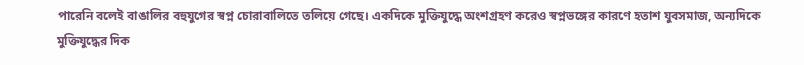পারেনি বলেই বাঙালির বহুযুগের স্বপ্ন চোরাবালিতে তলিয়ে গেছে। একদিকে মুক্তিযুদ্ধে অংশগ্রহণ করেও স্বপ্নভঙ্গের কারণে হতাশ যুবসমাজ, অন্যদিকে মুক্তিযুদ্ধের দিক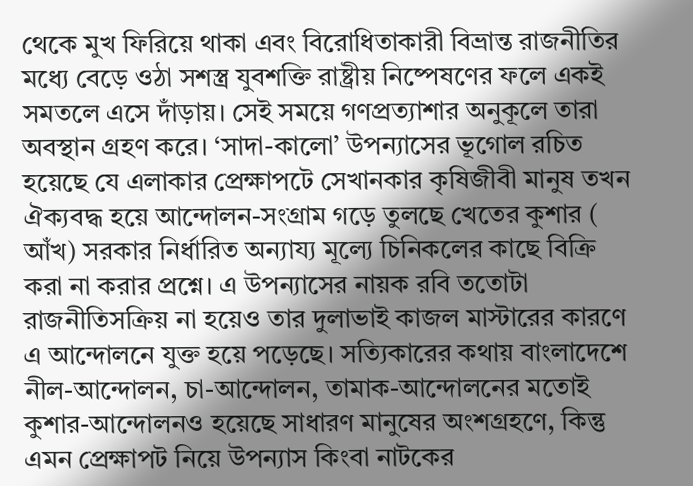থেকে মুখ ফিরিয়ে থাকা এবং বিরোধিতাকারী বিভ্রান্ত রাজনীতির মধ্যে বেড়ে ওঠা সশস্ত্র যুবশক্তি রাষ্ট্রীয় নিষ্পেষণের ফলে একই সমতলে এসে দাঁড়ায়। সেই সময়ে গণপ্রত্যাশার অনুকূলে তারা অবস্থান গ্রহণ করে। ‘সাদা-কালো’ উপন্যাসের ভূগোল রচিত হয়েছে যে এলাকার প্রেক্ষাপটে সেখানকার কৃষিজীবী মানুষ তখন ঐক্যবদ্ধ হয়ে আন্দোলন-সংগ্রাম গড়ে তুলছে খেতের কুশার ( আঁখ) সরকার নির্ধারিত অন্যায্য মূল্যে চিনিকলের কাছে বিক্রি করা না করার প্রশ্নে। এ উপন্যাসের নায়ক রবি ততোটা রাজনীতিসক্রিয় না হয়েও তার দুলাভাই কাজল মাস্টারের কারণে এ আন্দোলনে যুক্ত হয়ে পড়েছে। সত্যিকারের কথায় বাংলাদেশে নীল-আন্দোলন, চা-আন্দোলন, তামাক-আন্দোলনের মতোই কুশার-আন্দোলনও হয়েছে সাধারণ মানুষের অংশগ্রহণে, কিন্তু এমন প্রেক্ষাপট নিয়ে উপন্যাস কিংবা নাটকের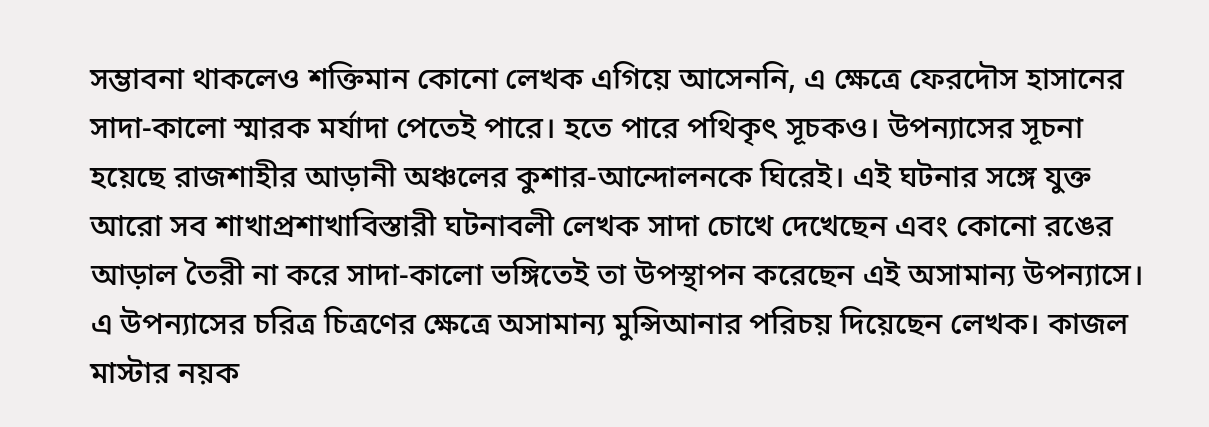সম্ভাবনা থাকলেও শক্তিমান কোনো লেখক এগিয়ে আসেননি, এ ক্ষেত্রে ফেরদৌস হাসানের সাদা-কালো স্মারক মর্যাদা পেতেই পারে। হতে পারে পথিকৃৎ সূচকও। উপন্যাসের সূচনা হয়েছে রাজশাহীর আড়ানী অঞ্চলের কুশার-আন্দোলনকে ঘিরেই। এই ঘটনার সঙ্গে যুক্ত আরো সব শাখাপ্রশাখাবিস্তারী ঘটনাবলী লেখক সাদা চোখে দেখেছেন এবং কোনো রঙের আড়াল তৈরী না করে সাদা-কালো ভঙ্গিতেই তা উপস্থাপন করেছেন এই অসামান্য উপন্যাসে।
এ উপন্যাসের চরিত্র চিত্রণের ক্ষেত্রে অসামান্য মুন্সিআনার পরিচয় দিয়েছেন লেখক। কাজল মাস্টার নয়ক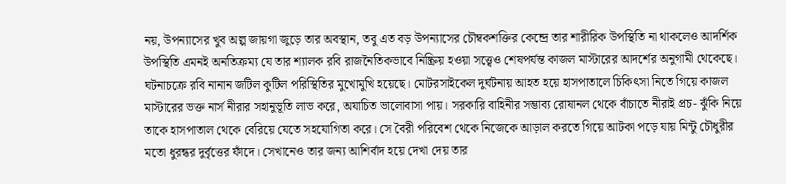নয়, উপন্যাসের খুব অল্প জায়গা জুড়ে তার অবস্থান, তবু এত বড় উপন্যাসের চৌম্বকশক্তির কেন্দ্রে তার শারীরিক উপস্থিতি না থাকলেও আদর্শিক উপস্থিতি এমনই অনতিক্রম্য যে তার শ্যালক রবি রাজনৈতিকভাবে নিষ্ক্রিয় হওয়া সত্ত্বেও শেষপর্যন্ত কাজল মাস্টারের আদর্শের অনুগামী থেকেছে। ঘটনাচক্রে রবি নানান জটিল কুটিল পরিস্থিতির মুখোমুখি হয়েছে। মোটরসাইকেল দুর্ঘটনায় আহত হয়ে হাসপাতালে চিকিৎসা নিতে গিয়ে কাজল মাস্টারের ভক্ত নার্স নীরার সহানুভূতি লাভ করে, অযাচিত ভালোবাসা পায়। সরকারি বাহিনীর সম্ভাব্য রোষানল থেকে বাঁচাতে নীরাই প্রচ- ঝুঁকি নিয়ে তাকে হাসপাতাল থেকে বেরিয়ে যেতে সহযোগিতা করে। সে বৈরী পরিবেশ থেকে নিজেকে আড়াল করতে গিয়ে আটকা পড়ে যায় মিন্টু চৌধুরীর মতো ধুরন্ধর দুর্বৃত্তের ফাঁদে। সেখানেও তার জন্য আশির্বাদ হয়ে দেখা দেয় তার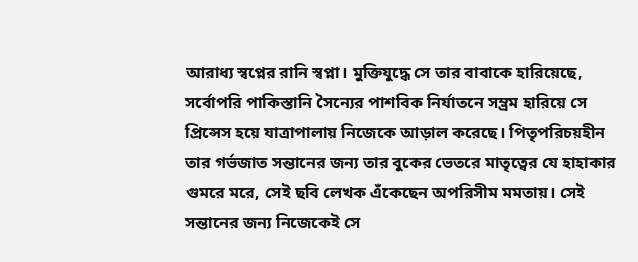আরাধ্য স্বপ্নের রানি স্বপ্না। মুক্তিযুদ্ধে সে তার বাবাকে হারিয়েছে, সর্বোপরি পাকিস্তানি সৈন্যের পাশবিক নির্যাতনে সম্ভ্রম হারিয়ে সে প্রিন্সেস হয়ে যাত্রাপালায় নিজেকে আড়াল করেছে। পিতৃপরিচয়হীন তার গর্ভজাত সন্তানের জন্য তার বুকের ভেতরে মাতৃত্বের যে হাহাকার গুমরে মরে, সেই ছবি লেখক এঁকেছেন অপরিসীম মমতায়। সেই সন্তানের জন্য নিজেকেই সে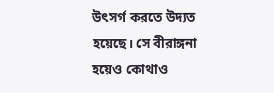উৎসর্গ করতে উদ্যত হয়েছে। সে বীরাঙ্গনা হয়েও কোথাও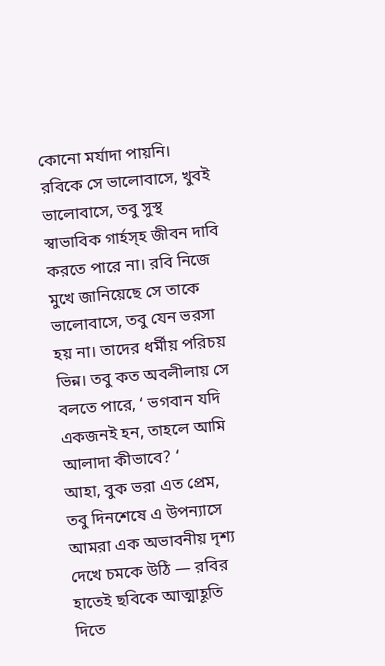কোনো মর্যাদা পায়নি। রবিকে সে ভালোবাসে, খুবই ভালোবাসে, তবু সুস্থ স্বাভাবিক গার্হস্হ জীবন দাবি করতে পারে না। রবি নিজে মুখে জানিয়েছে সে তাকে ভালোবাসে, তবু যেন ভরসা হয় না। তাদের ধর্মীয় পরিচয় ভিন্ন। তবু কত অবলীলায় সে বলতে পারে, ‘ ভগবান যদি একজনই হন, তাহলে আমি আলাদা কীভাবে? ‘
আহা, বুক ভরা এত প্রেম, তবু দিনশেষে এ উপন্যাসে আমরা এক অভাবনীয় দৃশ্য দেখে চমকে উঠি — রবির হাতেই ছবিকে আত্মাহূতি দিতে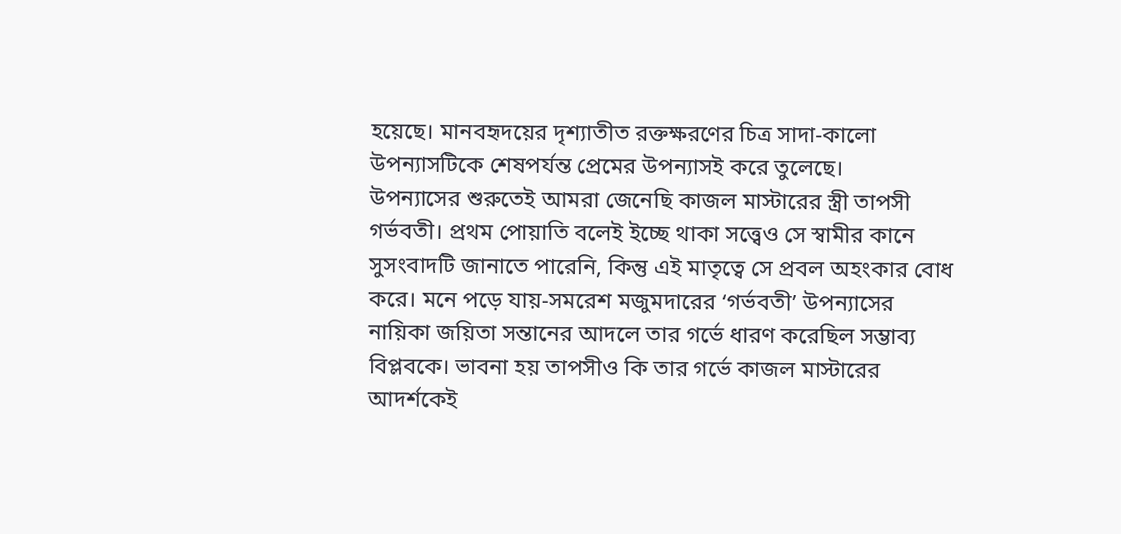হয়েছে। মানবহৃদয়ের দৃশ্যাতীত রক্তক্ষরণের চিত্র সাদা-কালো উপন্যাসটিকে শেষপর্যন্ত প্রেমের উপন্যাসই করে তুলেছে।
উপন্যাসের শুরুতেই আমরা জেনেছি কাজল মাস্টারের স্ত্রী তাপসী গর্ভবতী। প্রথম পোয়াতি বলেই ইচ্ছে থাকা সত্ত্বেও সে স্বামীর কানে সুসংবাদটি জানাতে পারেনি, কিন্তু এই মাতৃত্বে সে প্রবল অহংকার বোধ করে। মনে পড়ে যায়-সমরেশ মজুমদারের ‘গর্ভবতী’ উপন্যাসের নায়িকা জয়িতা সন্তানের আদলে তার গর্ভে ধারণ করেছিল সম্ভাব্য বিপ্লবকে। ভাবনা হয় তাপসীও কি তার গর্ভে কাজল মাস্টারের আদর্শকেই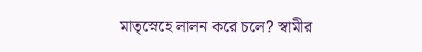মাতৃস্নেহে লালন করে চলে? স্বামীর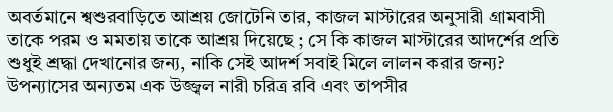অবর্তমানে শ্বশুরবাড়িতে আশ্রয় জোটেনি তার, কাজল মাস্টারের অনুসারী গ্রামবাসী তাকে পরম ও মমতায় তাকে আশ্রয় দিয়েছে ; সে কি কাজল মাস্টারের আদর্শের প্রতি শুধুই শ্রদ্ধা দেখানোর জন্য, নাকি সেই আদর্শ সবাই মিলে লালন করার জন্য? উপন্যাসের অন্যতম এক উজ্জ্বল নারী চরিত্র রবি এবং তাপসীর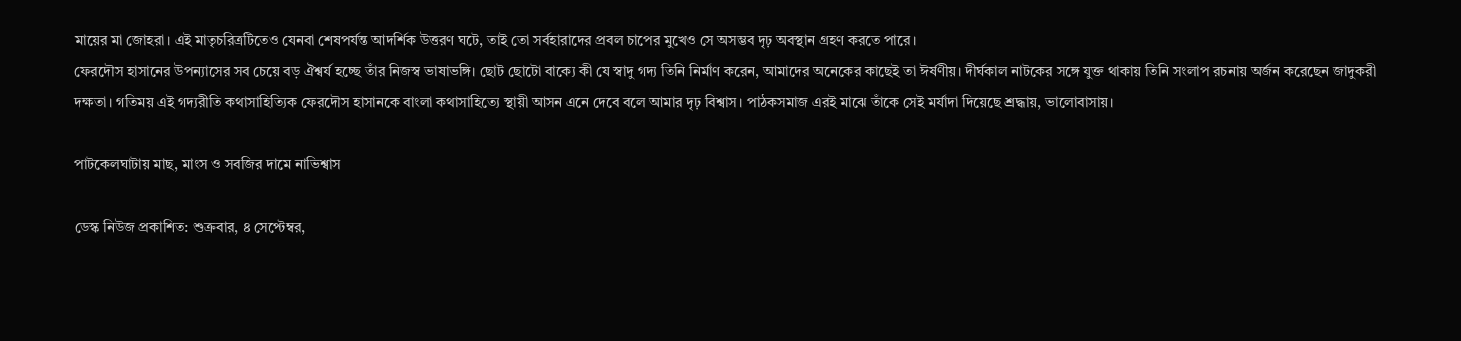মায়ের মা জোহরা। এই মাতৃচরিত্রটিতেও যেনবা শেষপর্যন্ত আদর্শিক উত্তরণ ঘটে, তাই তো সর্বহারাদের প্রবল চাপের মুখেও সে অসম্ভব দৃঢ় অবস্থান গ্রহণ করতে পারে।
ফেরদৌস হাসানের উপন্যাসের সব চেয়ে বড় ঐশ্বর্য হচ্ছে তাঁর নিজস্ব ভাষাভঙ্গি। ছোট ছোটো বাক্যে কী যে স্বাদু গদ্য তিনি নির্মাণ করেন, আমাদের অনেকের কাছেই তা ঈর্ষণীয়। দীর্ঘকাল নাটকের সঙ্গে যুক্ত থাকায় তিনি সংলাপ রচনায় অর্জন করেছেন জাদুকরী দক্ষতা। গতিময় এই গদ্যরীতি কথাসাহিত্যিক ফেরদৌস হাসানকে বাংলা কথাসাহিত্যে স্থায়ী আসন এনে দেবে বলে আমার দৃঢ় বিশ্বাস। পাঠকসমাজ এরই মাঝে তাঁকে সেই মর্যাদা দিয়েছে শ্রদ্ধায়, ভালোবাসায়।

পাটকেলঘাটায় মাছ, মাংস ও সবজির দামে নাভিশ্বাস

ডেস্ক নিউজ প্রকাশিত: শুক্রবার, ৪ সেপ্টেম্বর,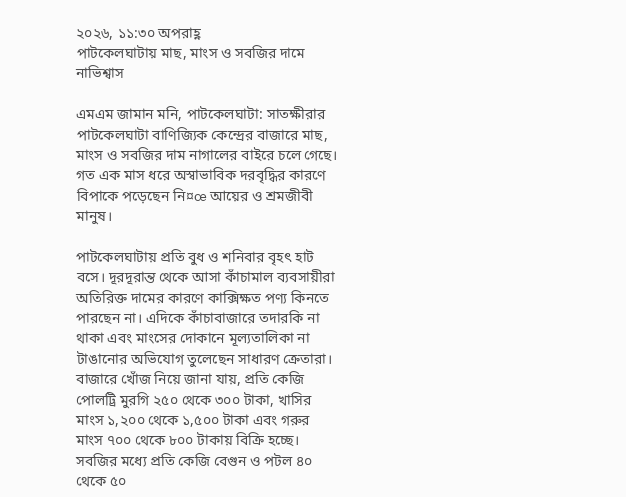২০২৬, ১১:৩০ অপরাহ্ণ
পাটকেলঘাটায় মাছ, মাংস ও সবজির দামে নাভিশ্বাস

এমএম জামান মনি, পাটকেলঘাটা: সাতক্ষীরার পাটকেলঘাটা বাণিজ্যিক কেন্দ্রের বাজারে মাছ, মাংস ও সবজির দাম নাগালের বাইরে চলে গেছে। গত এক মাস ধরে অস্বাভাবিক দরবৃদ্ধির কারণে বিপাকে পড়েছেন নি¤œ আয়ের ও শ্রমজীবী মানুষ।

পাটকেলঘাটায় প্রতি বুধ ও শনিবার বৃহৎ হাট বসে। দূরদূরান্ত থেকে আসা কাঁচামাল ব্যবসায়ীরা অতিরিক্ত দামের কারণে কাক্সিক্ষত পণ্য কিনতে পারছেন না। এদিকে কাঁচাবাজারে তদারকি না থাকা এবং মাংসের দোকানে মূল্যতালিকা না টাঙানোর অভিযোগ তুলেছেন সাধারণ ক্রেতারা।
বাজারে খোঁজ নিয়ে জানা যায়, প্রতি কেজি পোলট্রি মুরগি ২৫০ থেকে ৩০০ টাকা, খাসির মাংস ১,২০০ থেকে ১,৫০০ টাকা এবং গরুর মাংস ৭০০ থেকে ৮০০ টাকায় বিক্রি হচ্ছে। সবজির মধ্যে প্রতি কেজি বেগুন ও পটল ৪০ থেকে ৫০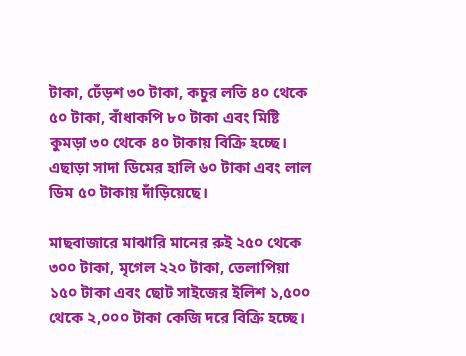টাকা, ঢেঁড়শ ৩০ টাকা, কচুর লতি ৪০ থেকে ৫০ টাকা, বাঁধাকপি ৮০ টাকা এবং মিষ্টি কুমড়া ৩০ থেকে ৪০ টাকায় বিক্রি হচ্ছে। এছাড়া সাদা ডিমের হালি ৬০ টাকা এবং লাল ডিম ৫০ টাকায় দাঁড়িয়েছে।

মাছবাজারে মাঝারি মানের রুই ২৫০ থেকে ৩০০ টাকা, মৃগেল ২২০ টাকা, তেলাপিয়া ১৫০ টাকা এবং ছোট সাইজের ইলিশ ১,৫০০ থেকে ২,০০০ টাকা কেজি দরে বিক্রি হচ্ছে।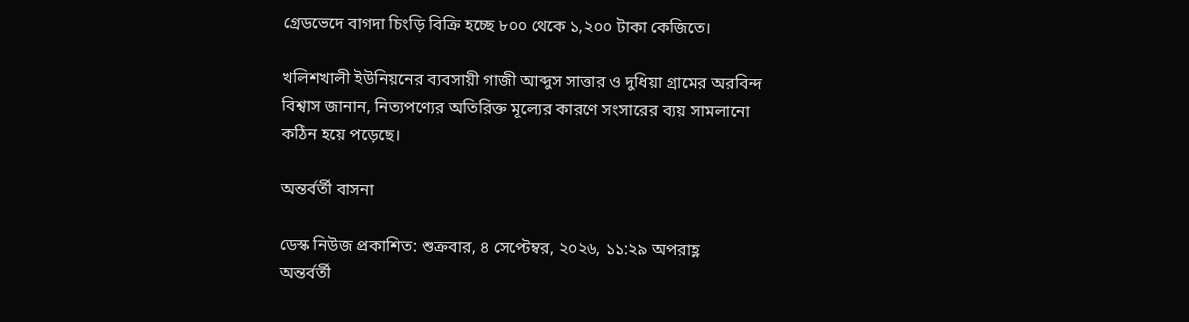গ্রেডভেদে বাগদা চিংড়ি বিক্রি হচ্ছে ৮০০ থেকে ১,২০০ টাকা কেজিতে।

খলিশখালী ইউনিয়নের ব্যবসায়ী গাজী আব্দুস সাত্তার ও দুধিয়া গ্রামের অরবিন্দ বিশ্বাস জানান, নিত্যপণ্যের অতিরিক্ত মূল্যের কারণে সংসারের ব্যয় সামলানো কঠিন হয়ে পড়েছে।

অন্তর্বর্তী বাসনা

ডেস্ক নিউজ প্রকাশিত: শুক্রবার, ৪ সেপ্টেম্বর, ২০২৬, ১১:২৯ অপরাহ্ণ
অন্তর্বর্তী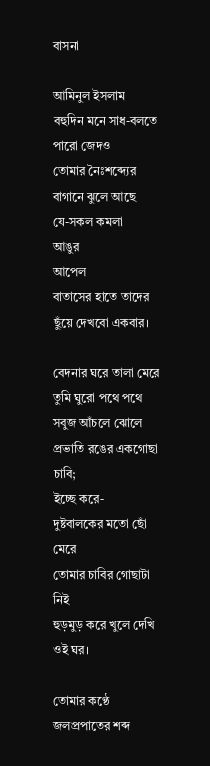বাসনা

আমিনুল ইসলাম
বহুদিন মনে সাধ-বলতে পারো জেদও
তোমার নৈঃশব্দ্যের বাগানে ঝুলে আছে
যে-সকল কমলা
আঙুর
আপেল
বাতাসের হাতে তাদের ছুঁয়ে দেখবো একবার।

বেদনার ঘরে তালা মেরে
তুমি ঘুরো পথে পথে
সবুজ আঁচলে ঝোলে
প্রভাতি রঙের একগোছা চাবি;
ইচ্ছে করে-
দুষ্টবালকের মতো ছোঁ মেরে
তোমার চাবির গোছাটা নিই
হুড়মুড় করে খুলে দেখি ওই ঘর।

তোমার কণ্ঠে জলপ্রপাতের শব্দ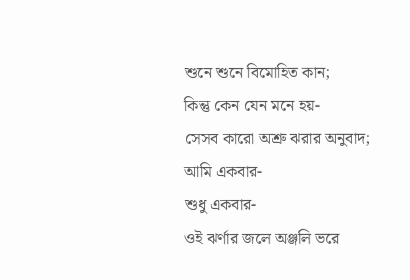শুনে শুনে বিমোহিত কান;
কিন্তু কেন যেন মনে হয়-
সেসব কারো অশ্রু ঝরার অনুবাদ;
আমি একবার-
শুধু একবার-
ওই ঝর্ণার জলে অঞ্জলি ভরে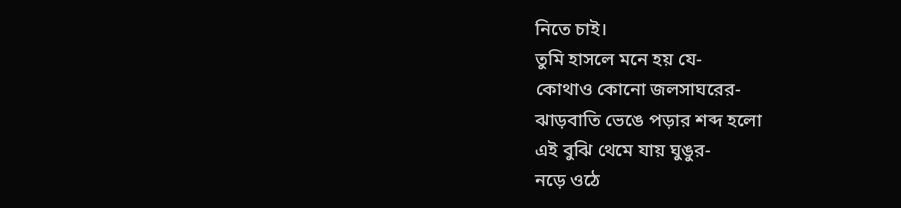নিতে চাই।
তুমি হাসলে মনে হয় যে-
কোথাও কোনো জলসাঘরের-
ঝাড়বাতি ভেঙে পড়ার শব্দ হলো
এই বুঝি থেমে যায় ঘুঙুর-
নড়ে ওঠে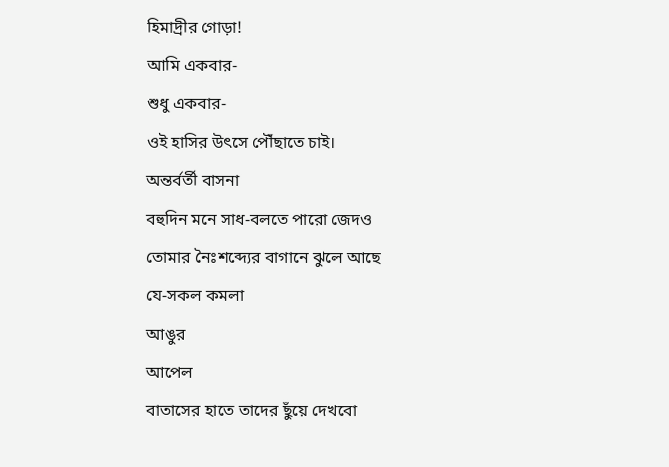হিমাদ্রীর গোড়া!
আমি একবার-
শুধু একবার-
ওই হাসির উৎসে পৌঁছাতে চাই।
অন্তর্বর্তী বাসনা
বহুদিন মনে সাধ-বলতে পারো জেদও
তোমার নৈঃশব্দ্যের বাগানে ঝুলে আছে
যে-সকল কমলা
আঙুর
আপেল
বাতাসের হাতে তাদের ছুঁয়ে দেখবো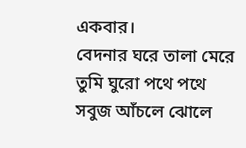একবার।
বেদনার ঘরে তালা মেরে
তুমি ঘুরো পথে পথে
সবুজ আঁচলে ঝোলে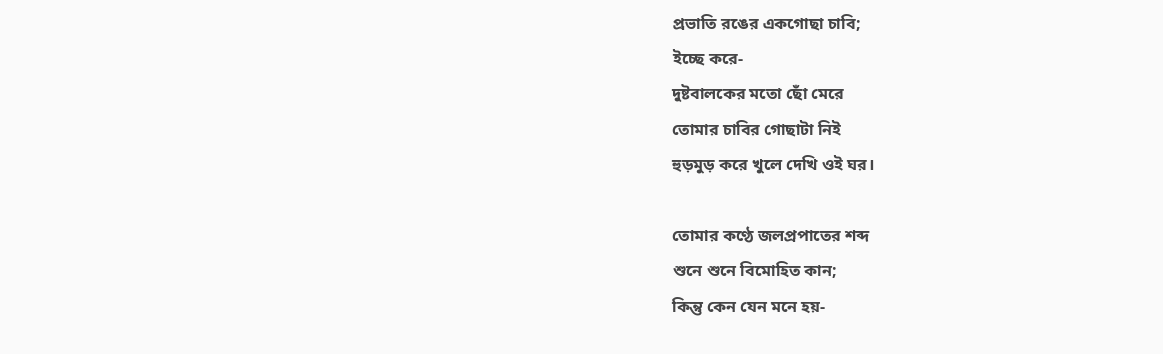প্রভাতি রঙের একগোছা চাবি;
ইচ্ছে করে-
দুষ্টবালকের মতো ছোঁ মেরে
তোমার চাবির গোছাটা নিই
হুড়মুড় করে খুলে দেখি ওই ঘর।

তোমার কণ্ঠে জলপ্রপাতের শব্দ
শুনে শুনে বিমোহিত কান;
কিন্তু কেন যেন মনে হয়-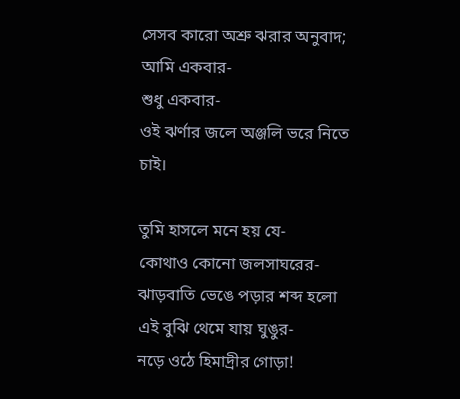সেসব কারো অশ্রু ঝরার অনুবাদ;
আমি একবার-
শুধু একবার-
ওই ঝর্ণার জলে অঞ্জলি ভরে নিতে চাই।

তুমি হাসলে মনে হয় যে-
কোথাও কোনো জলসাঘরের-
ঝাড়বাতি ভেঙে পড়ার শব্দ হলো
এই বুঝি থেমে যায় ঘুঙুর-
নড়ে ওঠে হিমাদ্রীর গোড়া!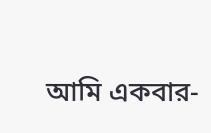আমি একবার-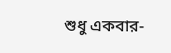শুধু একবার-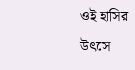ওই হাসির উৎসে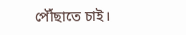পৌঁছাতে চাই।